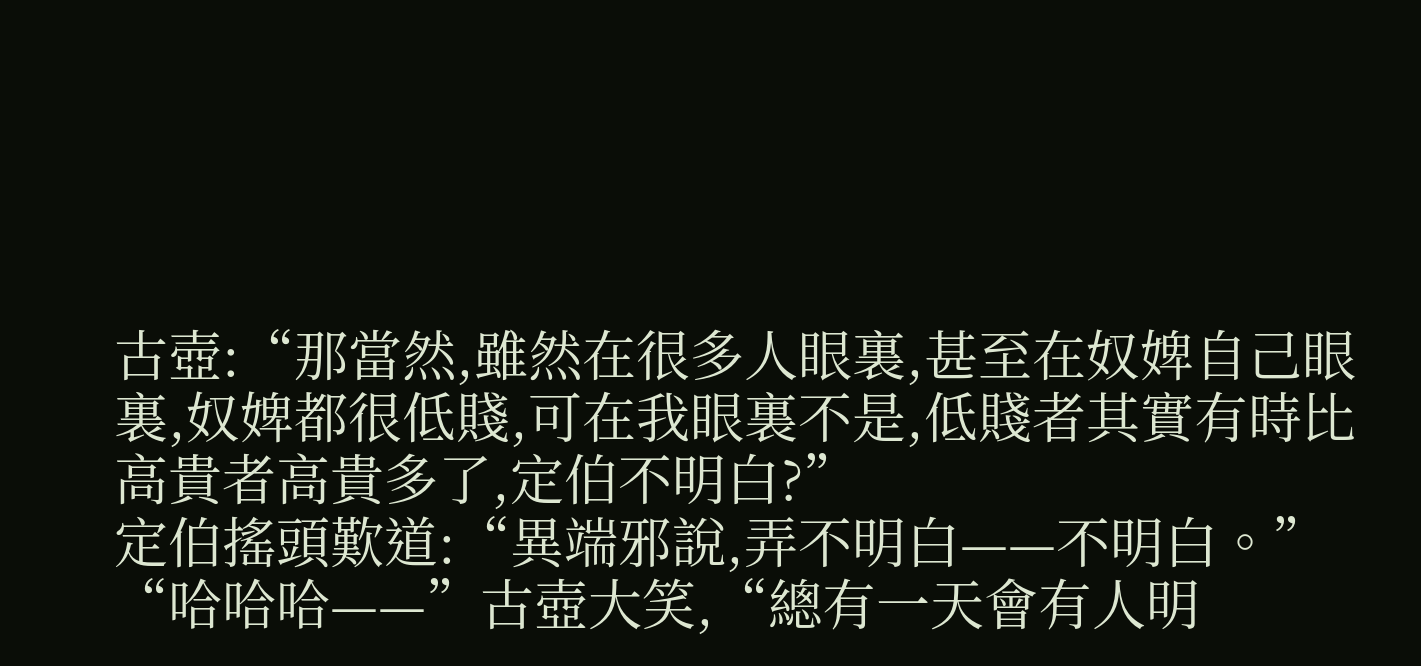古壺:“那當然,雖然在很多人眼裏,甚至在奴婢自己眼裏,奴婢都很低賤,可在我眼裏不是,低賤者其實有時比高貴者高貴多了,定伯不明白?”
定伯搖頭歎道:“異端邪說,弄不明白——不明白。”
“哈哈哈——”古壺大笑,“總有一天會有人明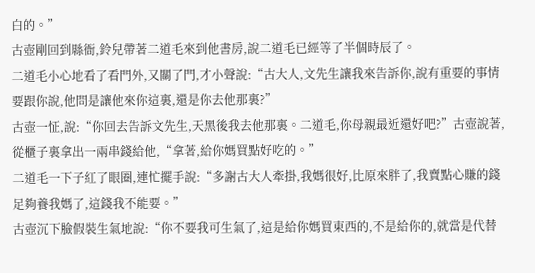白的。”
古壺剛回到縣衙,鈴兒帶著二道毛來到他書房,說二道毛已經等了半個時辰了。
二道毛小心地看了看門外,又關了門,才小聲說:“古大人,文先生讓我來告訴你,說有重要的事情要跟你說,他問是讓他來你這裏,還是你去他那裏?”
古壺一怔,說:“你回去告訴文先生,天黑後我去他那裏。二道毛,你母親最近還好吧?”古壺說著,從櫃子裏拿出一兩串錢給他,“拿著,給你媽買點好吃的。”
二道毛一下子紅了眼圈,連忙擺手說:“多謝古大人牽掛,我媽很好,比原來胖了,我賣點心賺的錢足夠養我媽了,這錢我不能要。”
古壺沉下臉假裝生氣地說:“你不要我可生氣了,這是給你媽買東西的,不是給你的,就當是代替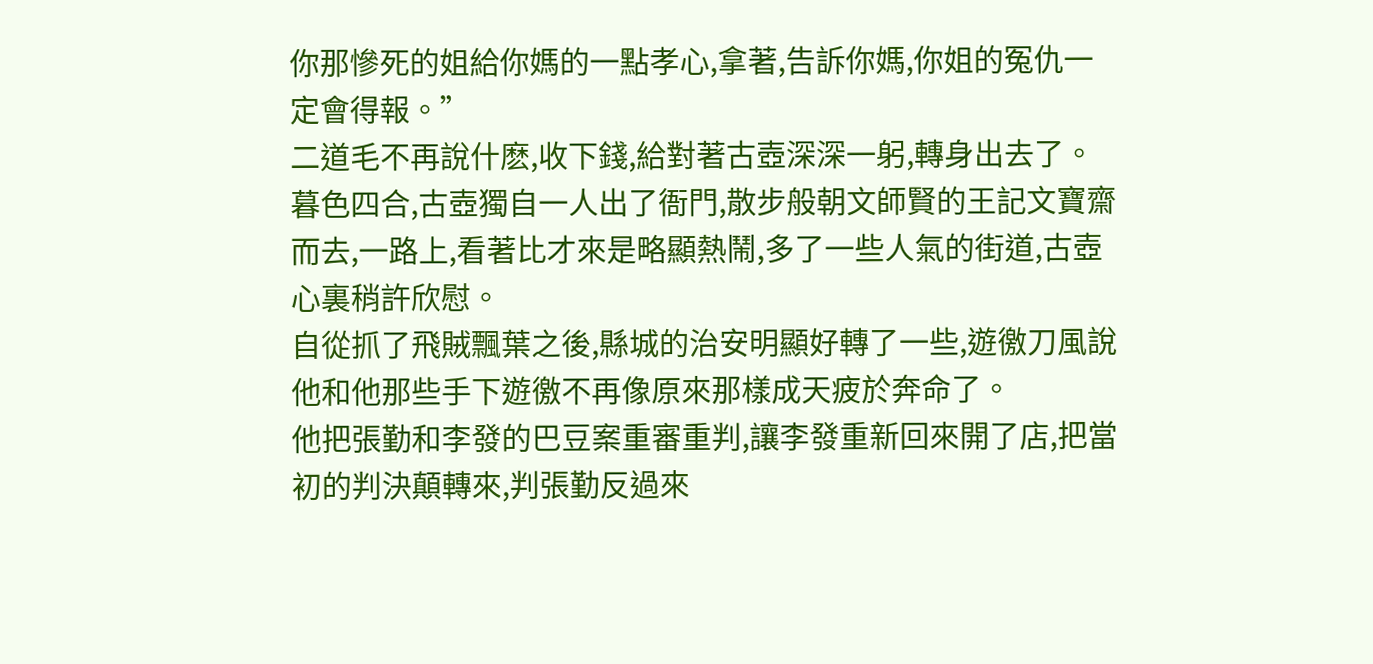你那慘死的姐給你媽的一點孝心,拿著,告訴你媽,你姐的冤仇一定會得報。”
二道毛不再說什麽,收下錢,給對著古壺深深一躬,轉身出去了。
暮色四合,古壺獨自一人出了衙門,散步般朝文師賢的王記文寶齋而去,一路上,看著比才來是略顯熱鬧,多了一些人氣的街道,古壺心裏稍許欣慰。
自從抓了飛賊飄葉之後,縣城的治安明顯好轉了一些,遊徼刀風說他和他那些手下遊徼不再像原來那樣成天疲於奔命了。
他把張勤和李發的巴豆案重審重判,讓李發重新回來開了店,把當初的判決顛轉來,判張勤反過來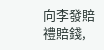向李發賠禮賠錢,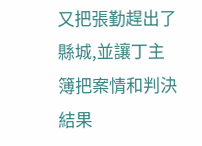又把張勤趕出了縣城,並讓丁主簿把案情和判決結果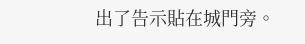出了告示貼在城門旁。